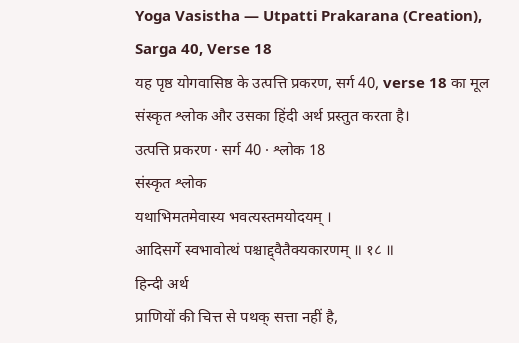Yoga Vasistha — Utpatti Prakarana (Creation), Sarga 40, Verse 18
यह पृष्ठ योगवासिष्ठ के उत्पत्ति प्रकरण, सर्ग 40, verse 18 का मूल संस्कृत श्लोक और उसका हिंदी अर्थ प्रस्तुत करता है।
उत्पत्ति प्रकरण · सर्ग 40 · श्लोक 18
संस्कृत श्लोक
यथाभिमतमेवास्य भवत्यस्तमयोदयम् ।
आदिसर्गे स्वभावोत्थं पश्चाद्द्वैतैक्यकारणम् ॥ १८ ॥
हिन्दी अर्थ
प्राणियों की चित्त से पथक् सत्ता नहीं है,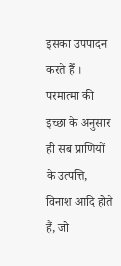इसका उपपादन करते हैँ ।
परमात्मा की इच्छा के अनुसार ही सब प्राणियों के उत्पत्ति, विनाश आदि होते हैं, जो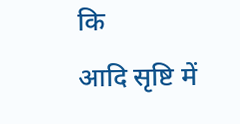कि
आदि सृष्टि में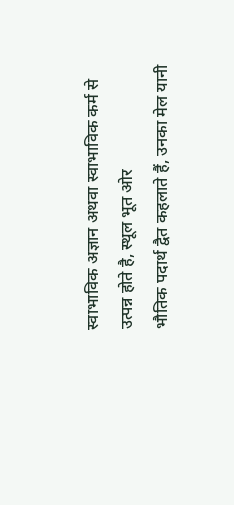स्वाभाविक अज्ञान अथवा स्वाभाविक कर्म से उत्पन्न होते है, स्थूल भूत ओर
भौतिक पदार्थ द्वैत कहलाते हैं, उनका मेल यानी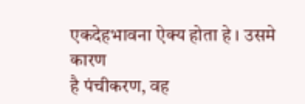एकदेहभावना ऐक्य होता हे । उसमे कारण
है पंचीकरण, वह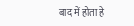बाद में होता हे